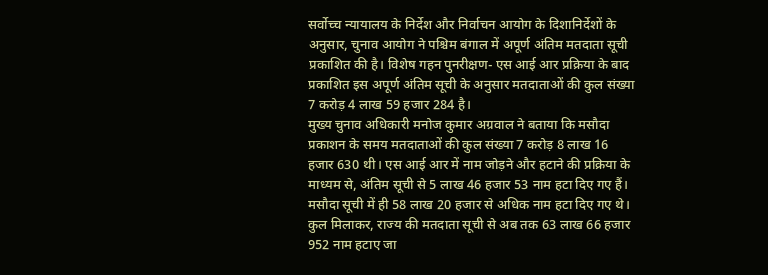सर्वोच्च न्यायालय के निर्देश और निर्वाचन आयोग के दिशानिर्देशों के अनुसार, चुनाव आयोग ने पश्चिम बंगाल में अपूर्ण अंतिम मतदाता सूची प्रकाशित की है। विशेष गहन पुनरीक्षण- एस आई आर प्रक्रिया के बाद प्रकाशित इस अपूर्ण अंतिम सूची के अनुसार मतदाताओं की कुल संख्या 7 करोड़ 4 लाख 59 हजार 284 है।
मुख्य चुनाव अधिकारी मनोज कुमार अग्रवाल ने बताया कि मसौदा प्रकाशन के समय मतदाताओं की कुल संख्या 7 करोड़ 8 लाख 16 हजार 630 थी। एस आई आर में नाम जोड़ने और हटाने की प्रक्रिया के माध्यम से, अंतिम सूची से 5 लाख 46 हजार 53 नाम हटा दिए गए हैं। मसौदा सूची में ही 58 लाख 20 हजार से अधिक नाम हटा दिए गए थे। कुल मिलाकर, राज्य की मतदाता सूची से अब तक 63 लाख 66 हजार 952 नाम हटाए जा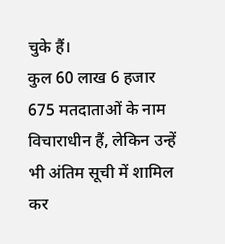चुके हैं।
कुल 60 लाख 6 हजार 675 मतदाताओं के नाम विचाराधीन हैं, लेकिन उन्हें भी अंतिम सूची में शामिल कर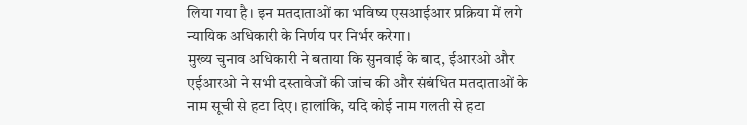लिया गया है। इन मतदाताओं का भविष्य एसआईआर प्रक्रिया में लगे न्यायिक अधिकारी के निर्णय पर निर्भर करेगा।
मुख्य चुनाव अधिकारी ने बताया कि सुनवाई के बाद, ईआरओ और एईआरओ ने सभी दस्तावेजों की जांच की और संबंधित मतदाताओं के नाम सूची से हटा दिए। हालांकि, यदि कोई नाम गलती से हटा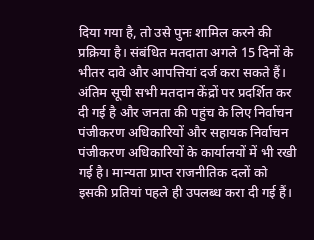दिया गया है, तो उसे पुनः शामिल करने की प्रक्रिया है। संबंधित मतदाता अगले 15 दिनों के भीतर दावे और आपत्तियां दर्ज करा सकते हैं।
अंतिम सूची सभी मतदान केंद्रों पर प्रदर्शित कर दी गई है और जनता की पहुंच के लिए निर्वाचन पंजीकरण अधिकारियों और सहायक निर्वाचन पंजीकरण अधिकारियों के कार्यालयों में भी रखी गई है। मान्यता प्राप्त राजनीतिक दलों को इसकी प्रतियां पहले ही उपलब्ध करा दी गई हैं।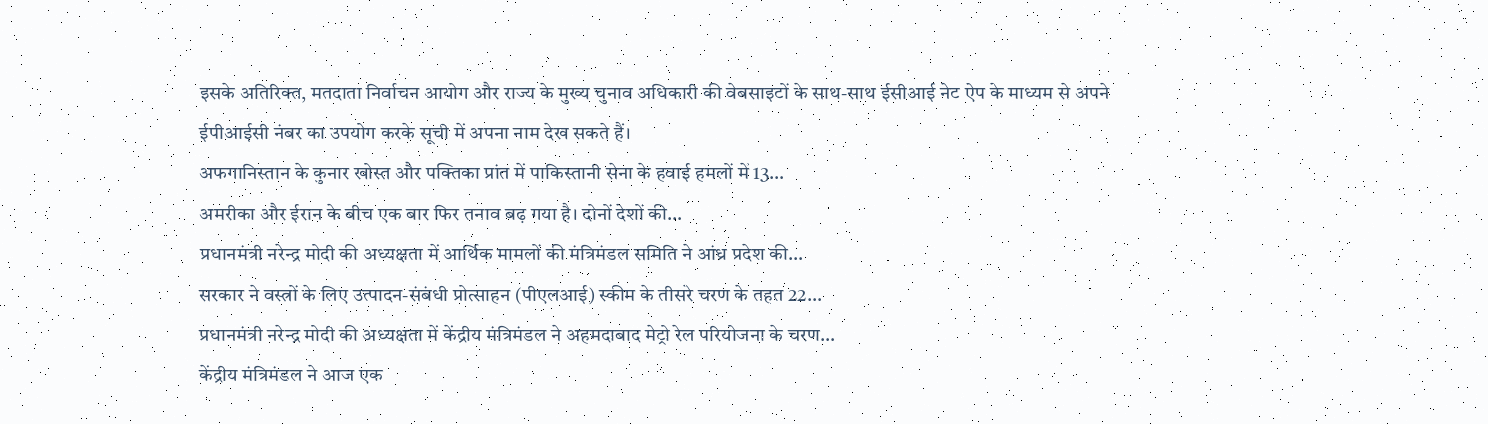इसके अतिरिक्त, मतदाता निर्वाचन आयोग और राज्य के मुख्य चुनाव अधिकारी की वेबसाइटों के साथ-साथ ईसीआई नेट ऐप के माध्यम से अपने ईपीआईसी नंबर का उपयोग करके सूची में अपना नाम देख सकते हैं।
अफगानिस्तान के कुनार खोस्त और पक्तिका प्रांत में पाकिस्तानी सेना के हवाई हमलों में 13…
अमरीका और ईरान के बीच एक बार फिर तनाव बढ़ गया है। दोनों देशों की…
प्रधानमंत्री नरेन्द्र मोदी की अध्यक्षता में आर्थिक मामलों की मंत्रिमंडल समिति ने आंध्र प्रदेश की…
सरकार ने वस्त्रों के लिए उत्पादन-संबंधी प्रोत्साहन (पीएलआई) स्कीम के तीसरे चरण के तहत 22…
प्रधानमंत्री नरेन्द्र मोदी की अध्यक्षता में केंद्रीय मंत्रिमंडल ने अहमदाबाद मेट्रो रेल परियोजना के चरण…
केंद्रीय मंत्रिमंडल ने आज एक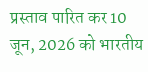प्रस्ताव पारित कर 10 जून, 2026 को भारतीय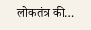लोकतंत्र की…